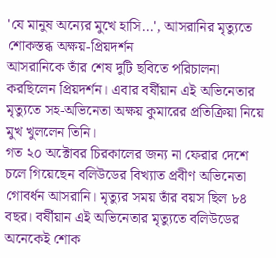'যে মানুষ অন্যের মুখে হাসি...', আসরানির মৃত্যুতে শোকস্তব্ধ অক্ষয়-প্রিয়দর্শন
আসরানিকে তাঁর শেষ দুটি ছবিতে পরিচালনা করছিলেন প্রিয়দর্শন। এবার বর্ষীয়ান এই অভিনেতার মৃত্যুতে সহ-অভিনেতা অক্ষয় কুমারের প্রতিক্রিয়া নিয়ে মুখ খুললেন তিনি।
গত ২০ অক্টোবর চিরকালের জন্য না ফেরার দেশে চলে গিয়েছেন বলিউডের বিখ্যাত প্রবীণ অভিনেতা গোবর্ধন আসরানি। মৃত্যুর সময় তাঁর বয়স ছিল ৮৪ বছর। বর্ষীয়ান এই অভিনেতার মৃত্যুতে বলিউডের অনেকেই শোক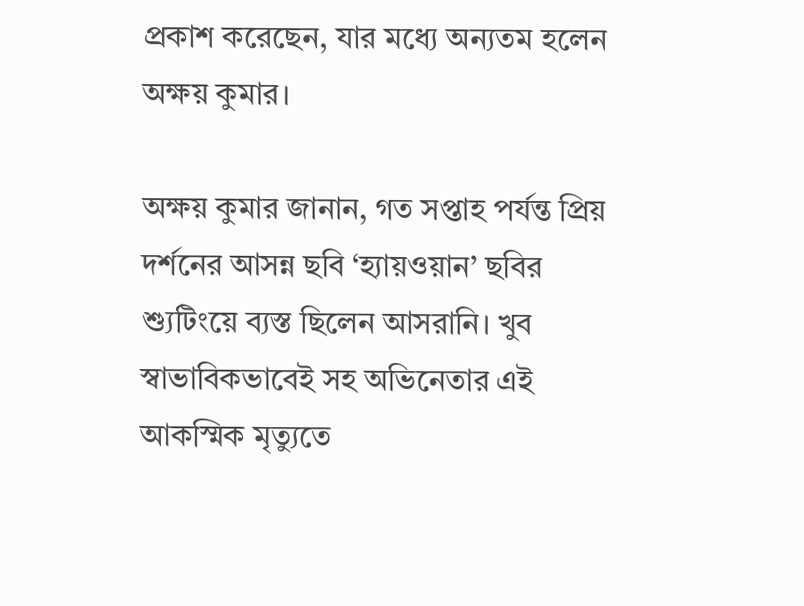প্রকাশ করেছেন, যার মধ্যে অন্যতম হলেন অক্ষয় কুমার।

অক্ষয় কুমার জানান, গত সপ্তাহ পর্যন্ত প্রিয় দর্শনের আসন্ন ছবি ‘হ্যায়ওয়ান’ ছবির শ্যুটিংয়ে ব্যস্ত ছিলেন আসরানি। খুব স্বাভাবিকভাবেই সহ অভিনেতার এই আকস্মিক মৃত্যুতে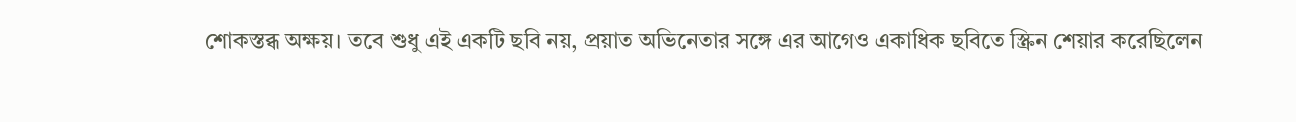শোকস্তব্ধ অক্ষয়। তবে শুধু এই একটি ছবি নয়, প্রয়াত অভিনেতার সঙ্গে এর আগেও একাধিক ছবিতে স্ক্রিন শেয়ার করেছিলেন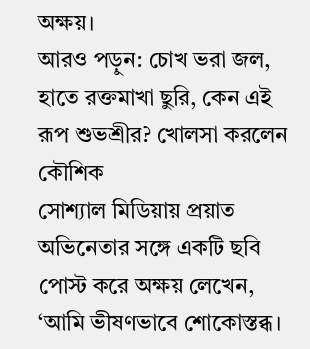অক্ষয়।
আরও পড়ুন: চোখ ভরা জল, হাতে রক্তমাখা ছুরি, কেন এই রূপ শুভশ্রীর? খোলসা করলেন কৌশিক
সোশ্যাল মিডিয়ায় প্রয়াত অভিনেতার সঙ্গে একটি ছবি পোস্ট করে অক্ষয় লেখেন, ‘আমি ভীষণভাবে শোকোস্তব্ধ।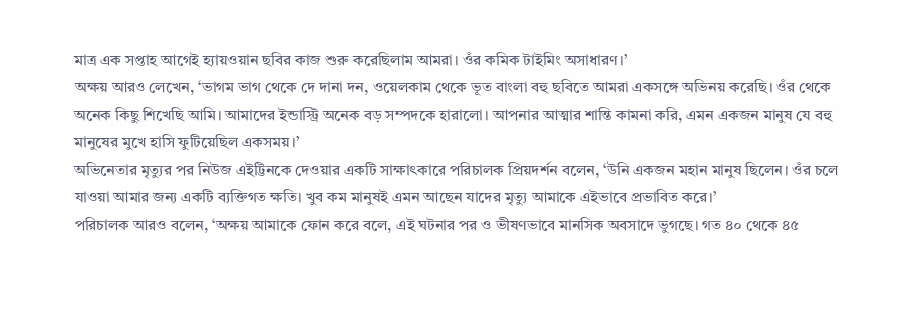মাত্র এক সপ্তাহ আগেই হ্যায়ওয়ান ছবির কাজ শুরু করেছিলাম আমরা। ওঁর কমিক টাইমিং অসাধারণ।’
অক্ষয় আরও লেখেন, ‘ভাগম ভাগ থেকে দে দানা দন, ওয়েলকাম থেকে ভূত বাংলা বহু ছবিতে আমরা একসঙ্গে অভিনয় করেছি। ওঁর থেকে অনেক কিছু শিখেছি আমি। আমাদের ইন্ডাস্ট্রি অনেক বড় সম্পদকে হারালো। আপনার আত্মার শান্তি কামনা করি, এমন একজন মানুষ যে বহু মানুষের মুখে হাসি ফুটিয়েছিল একসময়।’
অভিনেতার মৃত্যুর পর নিউজ এইট্টিনকে দেওয়ার একটি সাক্ষাৎকারে পরিচালক প্রিয়দর্শন বলেন, ‘উনি একজন মহান মানুষ ছিলেন। ওঁর চলে যাওয়া আমার জন্য একটি ব্যক্তিগত ক্ষতি। খুব কম মানুষই এমন আছেন যাদের মৃত্যু আমাকে এইভাবে প্রভাবিত করে।’
পরিচালক আরও বলেন, ‘অক্ষয় আমাকে ফোন করে বলে, এই ঘটনার পর ও ভীষণভাবে মানসিক অবসাদে ভুগছে। গত ৪০ থেকে ৪৫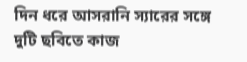দিন ধরে আসরানি স্যারের সঙ্গে দুটি ছবিতে কাজ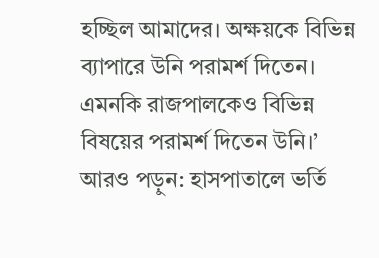হচ্ছিল আমাদের। অক্ষয়কে বিভিন্ন ব্যাপারে উনি পরামর্শ দিতেন। এমনকি রাজপালকেও বিভিন্ন বিষয়ের পরামর্শ দিতেন উনি।’
আরও পড়ুন: হাসপাতালে ভর্তি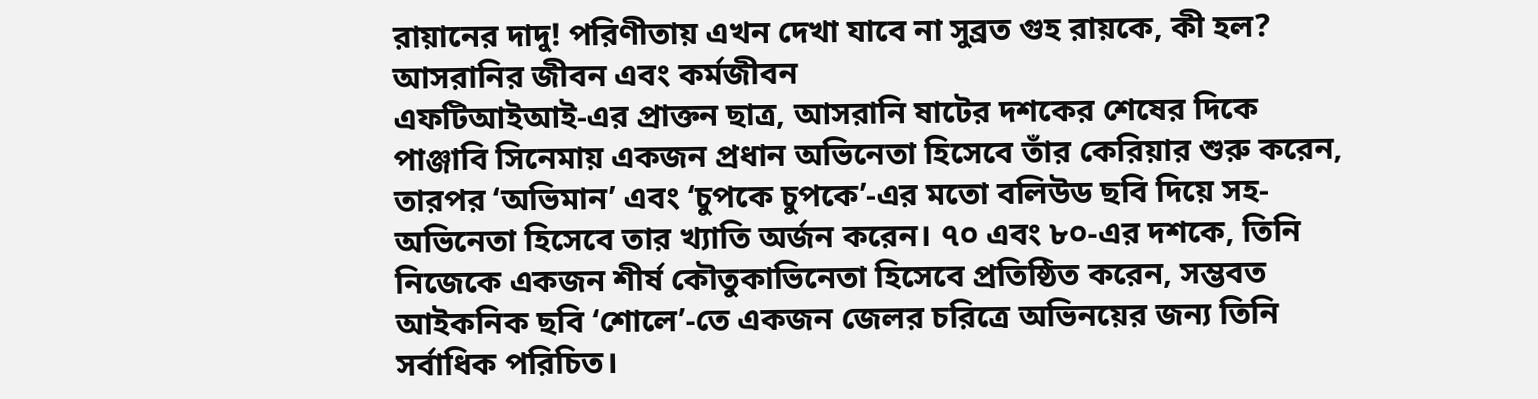রায়ানের দাদু! পরিণীতায় এখন দেখা যাবে না সুব্রত গুহ রায়কে, কী হল?
আসরানির জীবন এবং কর্মজীবন
এফটিআইআই-এর প্রাক্তন ছাত্র, আসরানি ষাটের দশকের শেষের দিকে পাঞ্জাবি সিনেমায় একজন প্রধান অভিনেতা হিসেবে তাঁর কেরিয়ার শুরু করেন, তারপর ‘অভিমান’ এবং ‘চুপকে চুপকে’-এর মতো বলিউড ছবি দিয়ে সহ-অভিনেতা হিসেবে তার খ্যাতি অর্জন করেন। ৭০ এবং ৮০-এর দশকে, তিনি নিজেকে একজন শীর্ষ কৌতুকাভিনেতা হিসেবে প্রতিষ্ঠিত করেন, সম্ভবত আইকনিক ছবি ‘শোলে’-তে একজন জেলর চরিত্রে অভিনয়ের জন্য তিনি সর্বাধিক পরিচিত।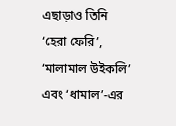এছাড়াও তিনি ‘হেরা ফেরি’, ‘মালামাল উইকলি’ এবং ‘ধামাল’-এর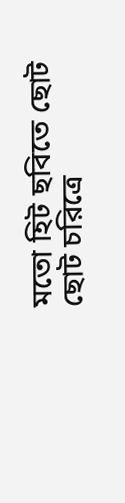মতো হিট ছবিতে ছোট ছোট চরিত্রে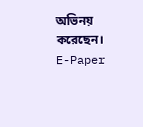অভিনয় করেছেন।
E-Paper